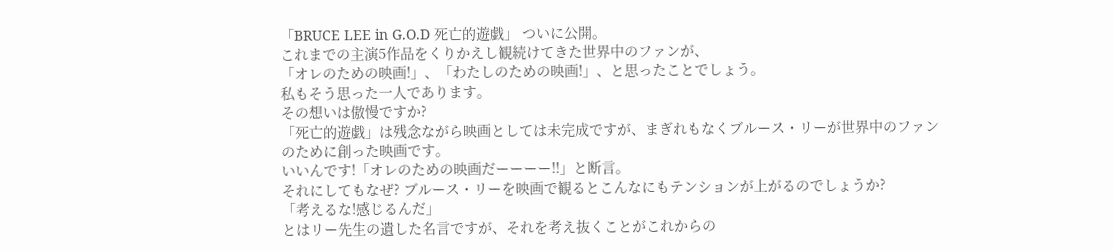「BRUCE LEE in G.O.D 死亡的遊戯」 ついに公開。
これまでの主演5作品をくりかえし観続けてきた世界中のファンが、
「オレのための映画!」、「わたしのための映画!」、と思ったことでしょう。
私もそう思った一人であります。
その想いは傲慢ですか?
「死亡的遊戯」は残念ながら映画としては未完成ですが、まぎれもなくブルース・リーが世界中のファン
のために創った映画です。
いいんです!「オレのための映画だーーーー!!」と断言。
それにしてもなぜ? ブルース・リーを映画で観るとこんなにもテンションが上がるのでしょうか?
「考えるな!感じるんだ」
とはリー先生の遺した名言ですが、それを考え抜くことがこれからの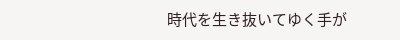時代を生き抜いてゆく手が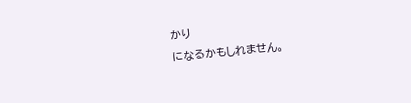かり
になるかもしれません。